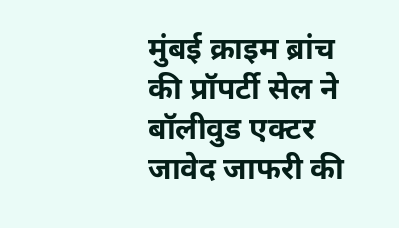मुंबई क्राइम ब्रांच की प्रॉपर्टी सेल ने बॉलीवुड एक्टर जावेद जाफरी की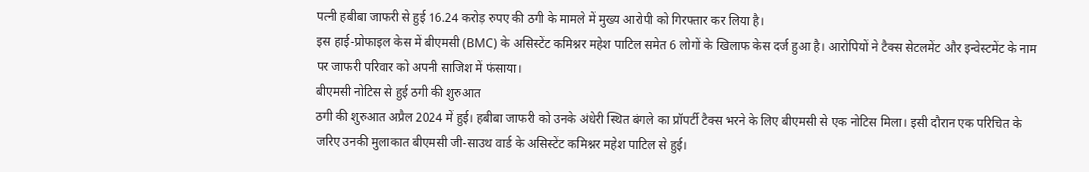पत्नी हबीबा जाफरी से हुई 16.24 करोड़ रुपए की ठगी के मामले में मुख्य आरोपी को गिरफ्तार कर लिया है।
इस हाई-प्रोफाइल केस में बीएमसी (BMC) के असिस्टेंट कमिश्नर महेश पाटिल समेत 6 लोगों के खिलाफ केस दर्ज हुआ है। आरोपियों ने टैक्स सेटलमेंट और इन्वेस्टमेंट के नाम पर जाफरी परिवार को अपनी साजिश में फंसाया।
बीएमसी नोटिस से हुई ठगी की शुरुआत
ठगी की शुरुआत अप्रैल 2024 में हुई। हबीबा जाफरी को उनके अंधेरी स्थित बंगले का प्रॉपर्टी टैक्स भरने के लिए बीएमसी से एक नोटिस मिला। इसी दौरान एक परिचित के जरिए उनकी मुलाकात बीएमसी जी-साउथ वार्ड के असिस्टेंट कमिश्नर महेश पाटिल से हुई।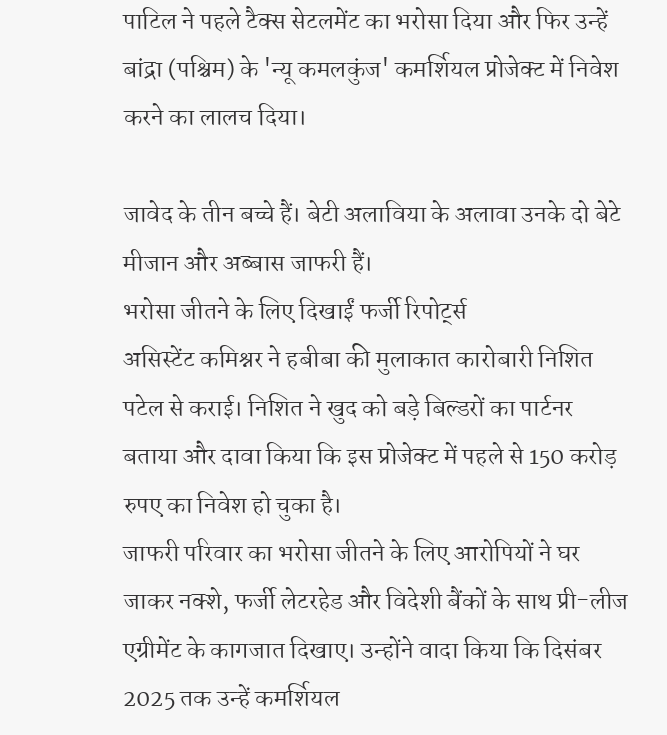पाटिल ने पहले टैक्स सेटलमेंट का भरोसा दिया और फिर उन्हें बांद्रा (पश्चिम) के 'न्यू कमलकुंज' कमर्शियल प्रोजेक्ट में निवेश करने का लालच दिया।

जावेद के तीन बच्चे हैं। बेटी अलाविया के अलावा उनके दो बेटे मीजान और अब्बास जाफरी हैं।
भरोसा जीतने के लिए दिखाईं फर्जी रिपोर्ट्स
असिस्टेंट कमिश्नर ने हबीबा की मुलाकात कारोबारी निशित पटेल से कराई। निशित ने खुद को बड़े बिल्डरों का पार्टनर बताया और दावा किया कि इस प्रोजेक्ट में पहले से 150 करोड़ रुपए का निवेश हो चुका है।
जाफरी परिवार का भरोसा जीतने के लिए आरोपियों ने घर जाकर नक्शे, फर्जी लेटरहेड और विदेशी बैंकों के साथ प्री-लीज एग्रीमेंट के कागजात दिखाए। उन्होंने वादा किया कि दिसंबर 2025 तक उन्हें कमर्शियल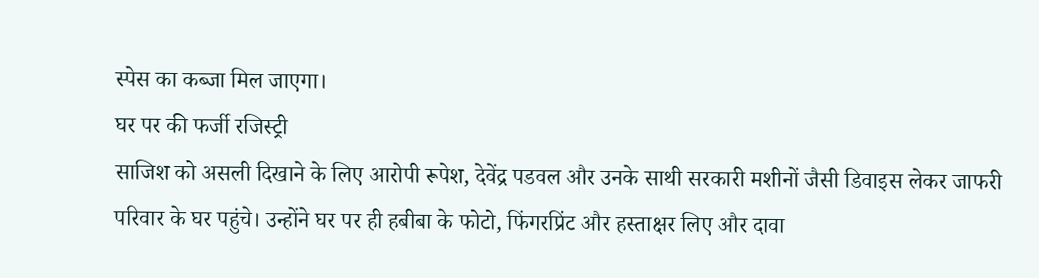स्पेस का कब्जा मिल जाएगा।
घर पर की फर्जी रजिस्ट्री
साजिश को असली दिखाने के लिए आरोपी रूपेश, देवेंद्र पडवल और उनके साथी सरकारी मशीनों जैसी डिवाइस लेकर जाफरी परिवार के घर पहुंचे। उन्होंने घर पर ही हबीबा के फोटो, फिंगरप्रिंट और हस्ताक्षर लिए और दावा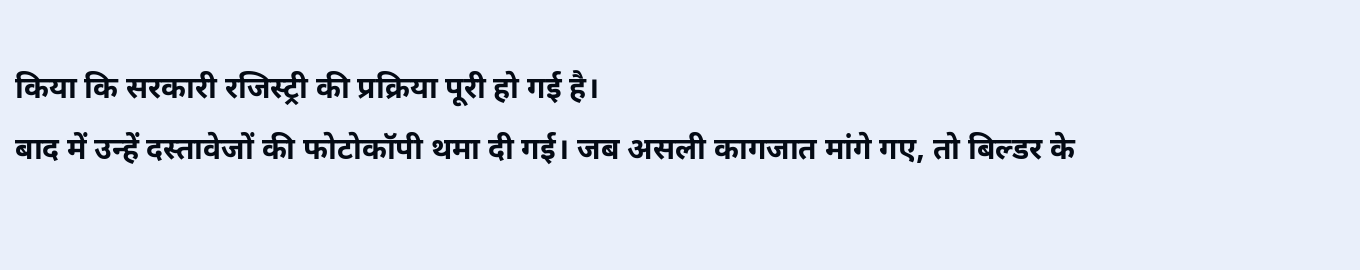किया कि सरकारी रजिस्ट्री की प्रक्रिया पूरी हो गई है।
बाद में उन्हें दस्तावेजों की फोटोकॉपी थमा दी गई। जब असली कागजात मांगे गए, तो बिल्डर के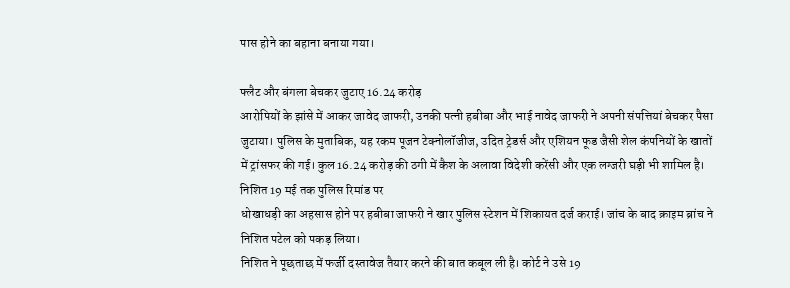पास होने का बहाना बनाया गया।

फ्लैट और बंगला बेचकर जुटाए 16.24 करोड़
आरोपियों के झांसे में आकर जावेद जाफरी, उनकी पत्नी हबीबा और भाई नावेद जाफरी ने अपनी संपत्तियां बेचकर पैसा जुटाया। पुलिस के मुताबिक, यह रकम पूजन टेक्नोलॉजीज, उदित ट्रेडर्स और एशियन फूड जैसी शेल कंपनियों के खातों में ट्रांसफर की गई। कुल 16.24 करोड़ की ठगी में कैश के अलावा विदेशी करेंसी और एक लग्जरी घड़ी भी शामिल है।
निशित 19 मई तक पुलिस रिमांड पर
धोखाधड़ी का अहसास होने पर हबीबा जाफरी ने खार पुलिस स्टेशन में शिकायत दर्ज कराई। जांच के बाद क्राइम ब्रांच ने निशित पटेल को पकड़ लिया।
निशित ने पूछताछ में फर्जी दस्तावेज तैयार करने की बात कबूल ली है। कोर्ट ने उसे 19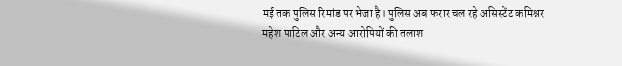मई तक पुलिस रिमांड पर भेजा है। पुलिस अब फरार चल रहे असिस्टेंट कमिश्नर महेश पाटिल और अन्य आरोपियों की तलाश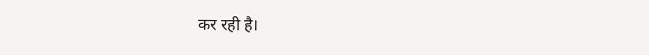कर रही है।